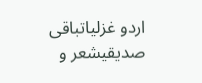اردو غزلیاتباقی صدیقیشعر و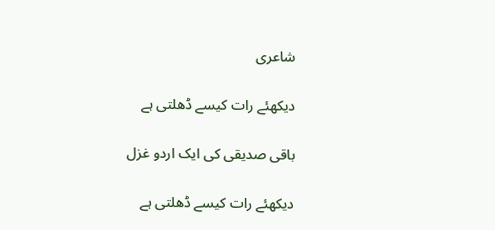شاعری

دیکھئے رات کیسے ڈھلتی ہے

باقی صدیقی کی ایک اردو غزل

دیکھئے رات کیسے ڈھلتی ہے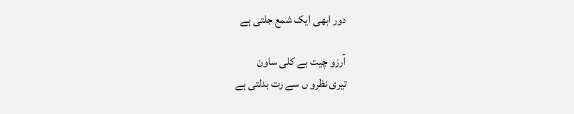دور ابھی ایک شمع جلتی ہے

آرزو چیت بے کلی ساون
تیری نظرو ں سے رت بدلتی ہے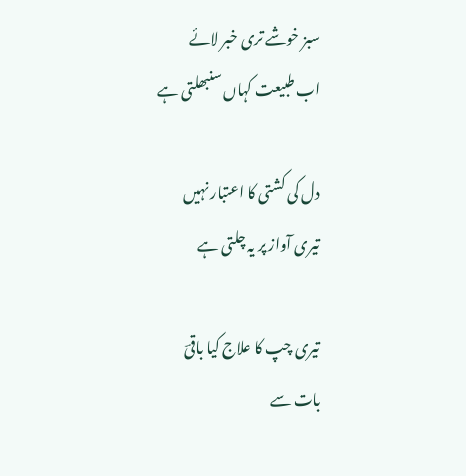سبز خوشے تری خبر لائے
اب طبیعت کہاں سنبھلتی ہے

دل کی کشتی کا اعتبار نہیں
تیری آواز پر یہ چلتی ہے

تیری چپ کا علاج کیا باقیؔ
بات سے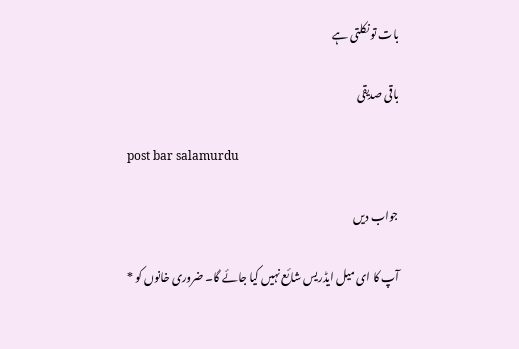بات تو نکلتی ہے

باقی صدیقی

post bar salamurdu

جواب دیں

آپ کا ای میل ایڈریس شائع نہیں کیا جائے گا۔ ضروری خانوں کو *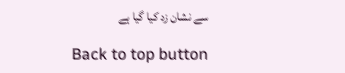سے نشان زد کیا گیا ہے

Back to top button